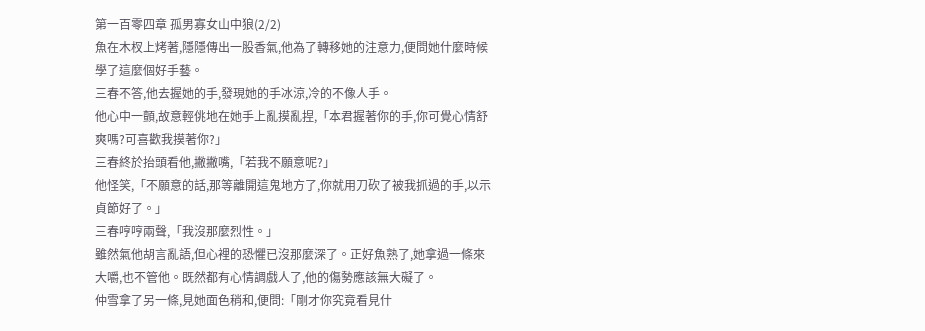第一百零四章 孤男寡女山中狼(2/2)
魚在木杈上烤著,隱隱傳出一股香氣,他為了轉移她的注意力,便問她什麼時候學了這麼個好手藝。
三春不答,他去握她的手,發現她的手冰涼,冷的不像人手。
他心中一顫,故意輕佻地在她手上亂摸亂捏,「本君握著你的手,你可覺心情舒爽嗎?可喜歡我摸著你?」
三春終於抬頭看他,撇撇嘴,「若我不願意呢?」
他怪笑,「不願意的話,那等離開這鬼地方了,你就用刀砍了被我抓過的手,以示貞節好了。」
三春哼哼兩聲,「我沒那麼烈性。」
雖然氣他胡言亂語,但心裡的恐懼已沒那麼深了。正好魚熟了,她拿過一條來大嚼,也不管他。既然都有心情調戲人了,他的傷勢應該無大礙了。
仲雪拿了另一條,見她面色稍和,便問:「剛才你究竟看見什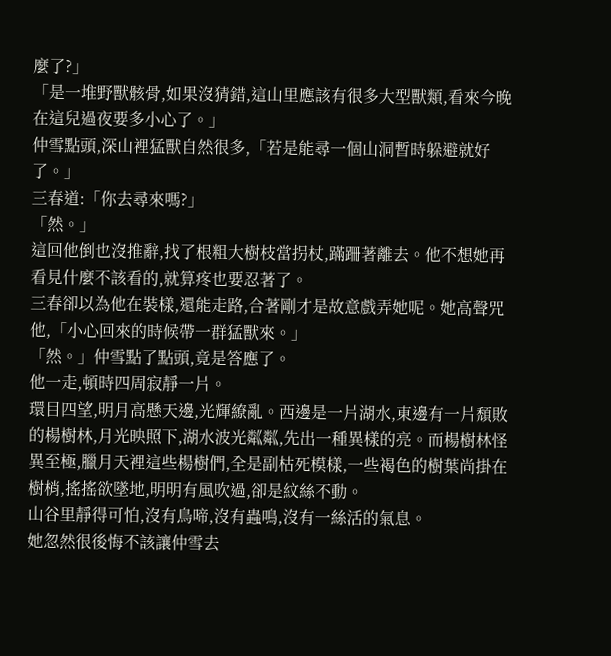麼了?」
「是一堆野獸骸骨,如果沒猜錯,這山里應該有很多大型獸類,看來今晚在這兒過夜要多小心了。」
仲雪點頭,深山裡猛獸自然很多,「若是能尋一個山洞暫時躲避就好了。」
三春道:「你去尋來嗎?」
「然。」
這回他倒也沒推辭,找了根粗大樹枝當拐杖,蹣跚著離去。他不想她再看見什麼不該看的,就算疼也要忍著了。
三春卻以為他在裝樣,還能走路,合著剛才是故意戲弄她呢。她高聲咒他,「小心回來的時候帶一群猛獸來。」
「然。」仲雪點了點頭,竟是答應了。
他一走,頓時四周寂靜一片。
環目四望,明月高懸天邊,光輝繚亂。西邊是一片湖水,東邊有一片頹敗的楊樹林,月光映照下,湖水波光粼粼,先出一種異樣的亮。而楊樹林怪異至極,臘月天裡這些楊樹們,全是副枯死模樣,一些褐色的樹葉尚掛在樹梢,搖搖欲墜地,明明有風吹過,卻是紋絲不動。
山谷里靜得可怕,沒有鳥啼,沒有蟲鳴,沒有一絲活的氣息。
她忽然很後悔不該讓仲雪去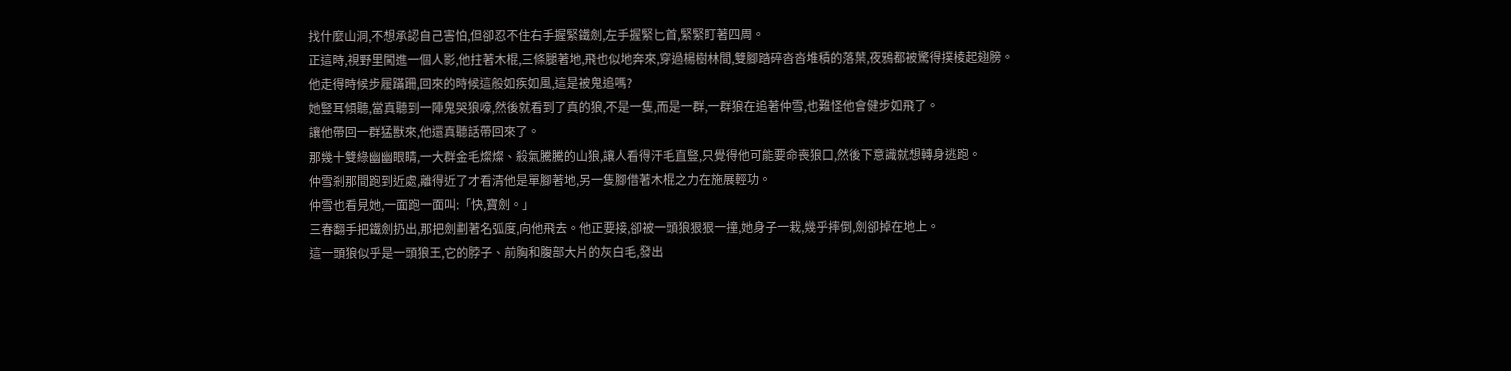找什麼山洞,不想承認自己害怕,但卻忍不住右手握緊鐵劍,左手握緊匕首,緊緊盯著四周。
正這時,視野里闖進一個人影,他拄著木棍,三條腿著地,飛也似地奔來,穿過楊樹林間,雙腳踏碎沓沓堆積的落葉,夜鴉都被驚得撲棱起翅膀。
他走得時候步履蹣跚,回來的時候這般如疾如風,這是被鬼追嗎?
她豎耳傾聽,當真聽到一陣鬼哭狼嚎,然後就看到了真的狼,不是一隻,而是一群,一群狼在追著仲雪,也難怪他會健步如飛了。
讓他帶回一群猛獸來,他還真聽話帶回來了。
那幾十雙綠幽幽眼睛,一大群金毛燦燦、殺氣騰騰的山狼,讓人看得汗毛直豎,只覺得他可能要命喪狼口,然後下意識就想轉身逃跑。
仲雪剎那間跑到近處,離得近了才看清他是單腳著地,另一隻腳借著木棍之力在施展輕功。
仲雪也看見她,一面跑一面叫:「快,寶劍。」
三春翻手把鐵劍扔出,那把劍劃著名弧度,向他飛去。他正要接,卻被一頭狼狠狠一撞,她身子一栽,幾乎摔倒,劍卻掉在地上。
這一頭狼似乎是一頭狼王,它的脖子、前胸和腹部大片的灰白毛,發出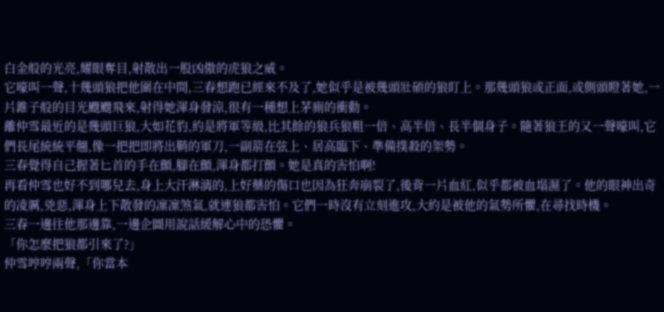白金般的光亮,耀眼奪目,射散出一股凶傲的虎狼之威。
它嚎叫一聲,十幾頭狼把他圍在中間,三春想跑已經來不及了,她似乎是被幾頭壯碩的狼盯上。那幾頭狼或正面,或側頭瞪著她,一片錐子般的目光颼颼飛來,射得她渾身發涼,很有一種想上茅廁的衝動。
離仲雪最近的是幾頭巨狼,大如花豹,約是將軍等級,比其餘的狼兵狼粗一倍、高半倍、長半個身子。隨著狼王的又一聲嚎叫,它們長尾統統平翹,像一把把即將出鞘的軍刀,一副箭在弦上、居高臨下、準備撲殺的架勢。
三春覺得自己握著匕首的手在顫,腳在顫,渾身都打顫。她是真的害怕啊!
再看仲雪也好不到哪兒去,身上大汗淋漓的,上好藥的傷口也因為狂奔崩裂了,後背一片血紅,似乎都被血塌濕了。他的眼神出奇的凌厲,兇惡,渾身上下散發的凜凜煞氣,就連狼都害怕。它們一時沒有立刻進攻,大約是被他的氣勢所懼,在尋找時機。
三春一邊往他那邊靠,一邊企圖用說話緩解心中的恐懼。
「你怎麼把狼都引來了?」
仲雪哼哼兩聲,「你當本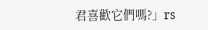君喜歡它們嗎?」rs